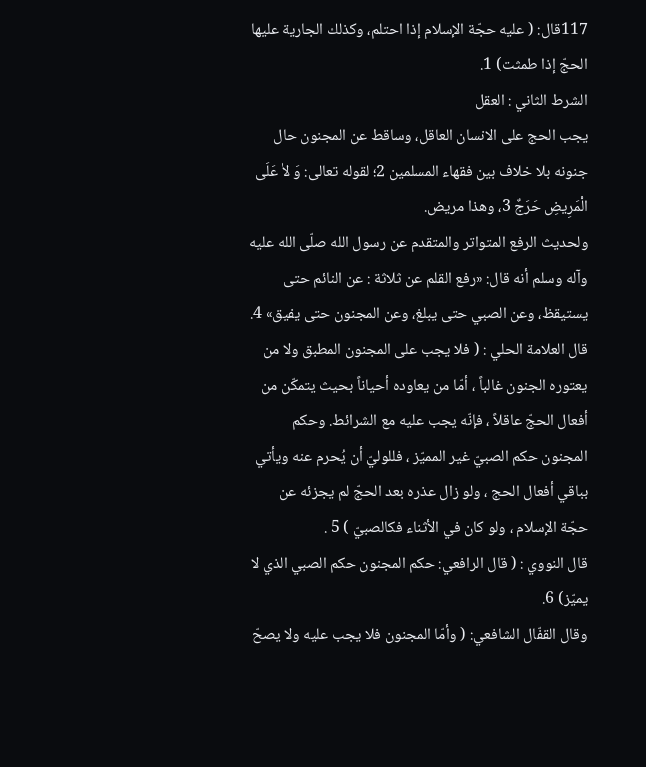117قال: ( عليه حجّة الإسلام إذا احتلم، وكذلك الجارية عليها الحجّ إذا طمثت) 1.
الشرط الثاني : العقل
يجب الحج على الانسان العاقل، وساقط عن المجنون حال جنونه بلا خلاف بين فقهاء المسلمين 2؛ لقوله تعالى: وَ لاٰ عَلَى الْمَرِيضِ حَرَجٌ 3، وهذا مريض.
ولحديث الرفع المتواتر والمتقدم عن رسول الله صلّى الله عليه وآله وسلم أنه قال: «رفع القلم عن ثلاثة : عن النائم حتى يستيقظ، وعن الصبي حتى يبلغ، وعن المجنون حتى يفيق» 4.
قال العلامة الحلي : ( فلا يجب على المجنون المطبق ولا من يعتوره الجنون غالباً ، أمّا من يعاوده أحياناً بحيث يتمكّن من أفعال الحجّ عاقلاً ، فإنّه يجب عليه مع الشرائط. وحكم المجنون حكم الصبيّ غير المميّز ، فللوليّ أن يُحرم عنه ويأتي بباقي أفعال الحج ، ولو زال عذره بعد الحجّ لم يجزئه عن حجّة الإسلام ، ولو كان في الأثناء فكالصبيّ ) 5 .
قال النووي : ( قال الرافعي: حكم المجنون حكم الصبي الذي لا يميّز) 6.
وقال القفّال الشافعي: ( وأمّا المجنون فلا يجب عليه ولا يصحّ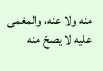منه ولا عنه، والمغمى عليه لا يصحّ منه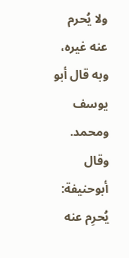ولا يُحرم عنه غيره، وبه قال أبو يوسف ومحمد. وقال أبوحنيفة: يُحرِم عنه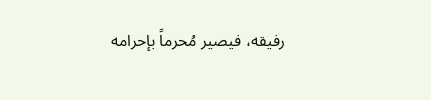رفيقه، فيصير مُحرماً بإحرامه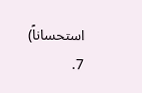استحساناً) 7.